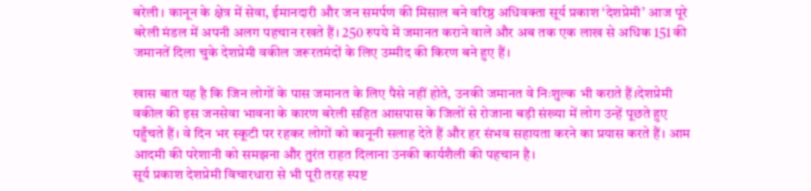बरेली। कानून के क्षेत्र में सेवा, ईमानदारी और जन समर्पण की मिसाल बने वरिष्ठ अधिवक्ता सूर्य प्रकाश ‘देशप्रेमी’ आज पूरे बरेली मंडल में अपनी अलग पहचान रखते हैं। 250 रुपये में जमानत कराने वाले और अब तक एक लाख से अधिक 151 की जमानतें दिला चुके देशप्रेमी वकील जरूरतमंदों के लिए उम्मीद की किरण बने हुए हैं।

खास बात यह है कि जिन लोगों के पास जमानत के लिए पैसे नहीं होते, उनकी जमानत वे निःशुल्क भी कराते हैं।देशप्रेमी वकील की इस जनसेवा भावना के कारण बरेली सहित आसपास के जिलों से रोजाना बड़ी संख्या में लोग उन्हें पूछते हुए पहुँचते हैं। वे दिन भर स्कूटी पर रहकर लोगों को कानूनी सलाह देते हैं और हर संभव सहायता करने का प्रयास करते हैं। आम आदमी की परेशानी को समझना और तुरंत राहत दिलाना उनकी कार्यशैली की पहचान है।
सूर्य प्रकाश देशप्रेमी विचारधारा से भी पूरी तरह स्पष्ट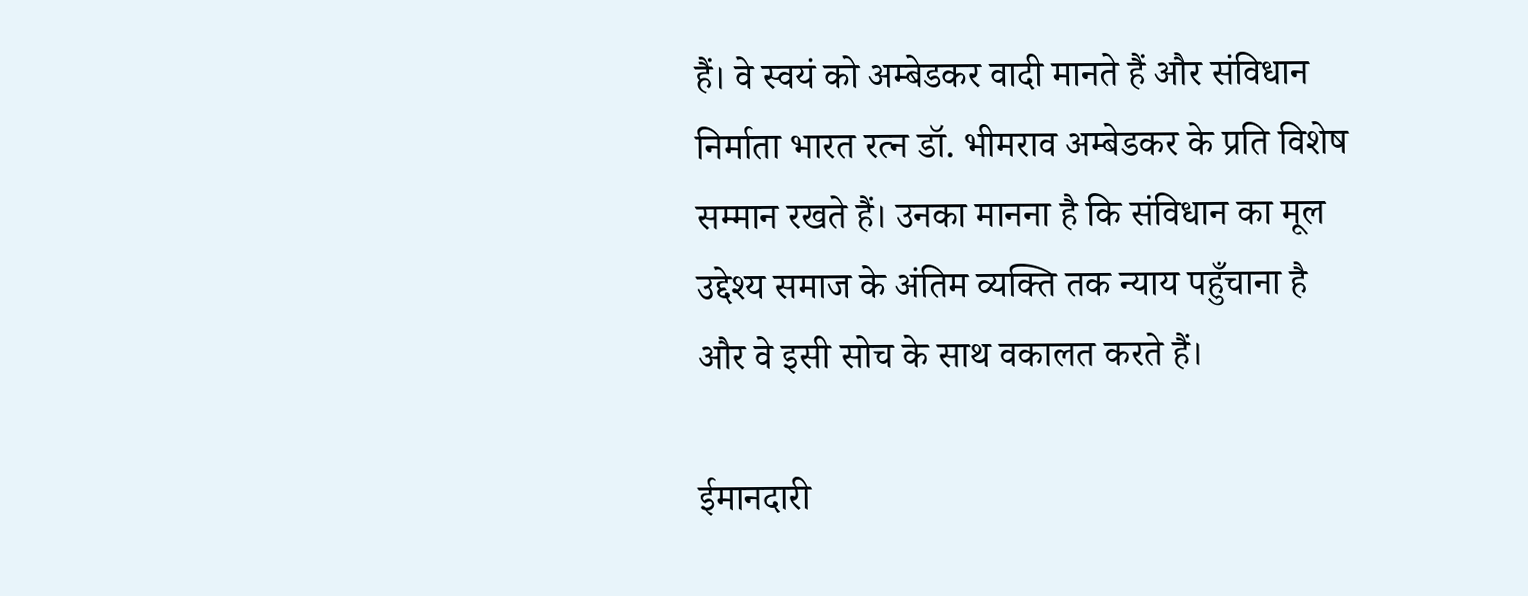हैं। वे स्वयं को अम्बेडकर वादी मानते हैं और संविधान निर्माता भारत रत्न डॉ. भीमराव अम्बेडकर के प्रति विशेष सम्मान रखते हैं। उनका मानना है कि संविधान का मूल उद्देश्य समाज के अंतिम व्यक्ति तक न्याय पहुँचाना है और वे इसी सोच के साथ वकालत करते हैं।

ईमानदारी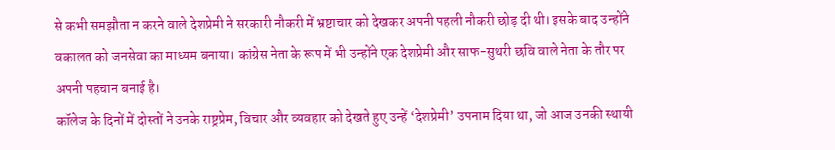से कभी समझौता न करने वाले देशप्रेमी ने सरकारी नौकरी में भ्रष्टाचार को देखकर अपनी पहली नौकरी छोड़ दी थी। इसके बाद उन्होंने वकालत को जनसेवा का माध्यम बनाया। कांग्रेस नेता के रूप में भी उन्होंने एक देशप्रेमी और साफ-सुथरी छवि वाले नेता के तौर पर अपनी पहचान बनाई है।
कॉलेज के दिनों में दोस्तों ने उनके राष्ट्रप्रेम, विचार और व्यवहार को देखते हुए उन्हें ‘देशप्रेमी’ उपनाम दिया था, जो आज उनकी स्थायी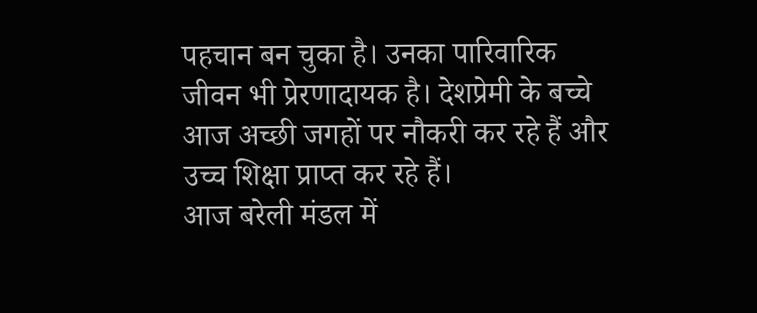पहचान बन चुका है। उनका पारिवारिक जीवन भी प्रेरणादायक है। देशप्रेमी के बच्चे आज अच्छी जगहों पर नौकरी कर रहे हैं और उच्च शिक्षा प्राप्त कर रहे हैं।
आज बरेली मंडल में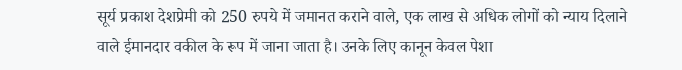सूर्य प्रकाश देशप्रेमी को 250 रुपये में जमानत कराने वाले, एक लाख से अधिक लोगों को न्याय दिलाने वाले ईमानदार वकील के रूप में जाना जाता है। उनके लिए कानून केवल पेशा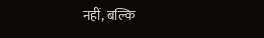नहीं, बल्कि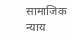सामाजिक न्याय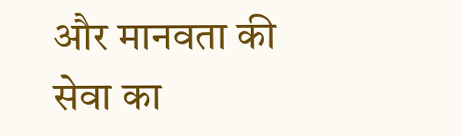और मानवता की सेवा का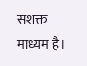सशक्त माध्यम है।